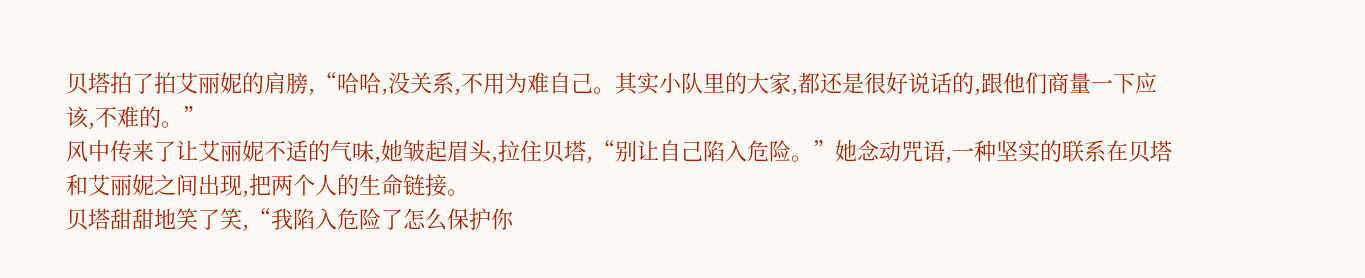贝塔拍了拍艾丽妮的肩膀,“哈哈,没关系,不用为难自己。其实小队里的大家,都还是很好说话的,跟他们商量一下应该,不难的。”
风中传来了让艾丽妮不适的气味,她皱起眉头,拉住贝塔,“别让自己陷入危险。”她念动咒语,一种坚实的联系在贝塔和艾丽妮之间出现,把两个人的生命链接。
贝塔甜甜地笑了笑,“我陷入危险了怎么保护你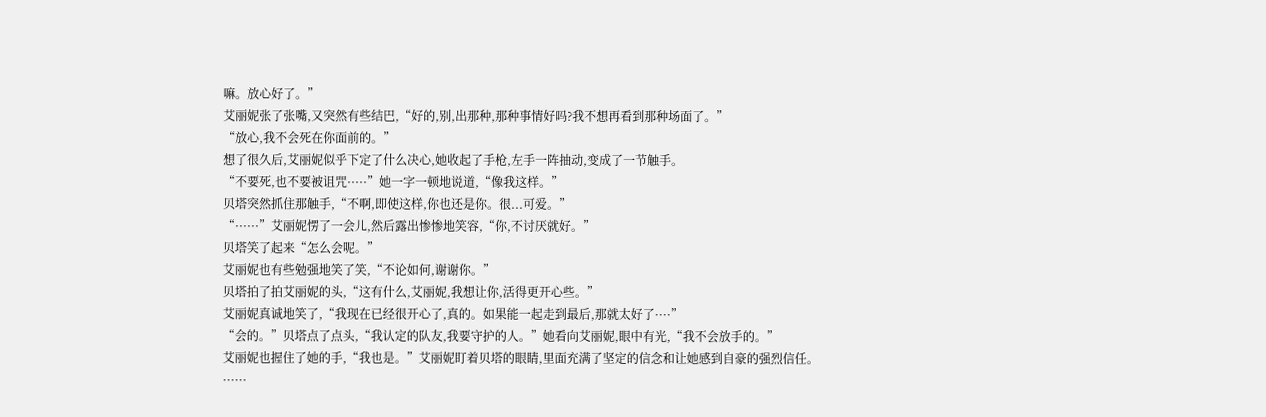嘛。放心好了。”
艾丽妮张了张嘴,又突然有些结巴,“好的,别,出那种,那种事情好吗?我不想再看到那种场面了。”
“放心,我不会死在你面前的。”
想了很久后,艾丽妮似乎下定了什么决心,她收起了手枪,左手一阵抽动,变成了一节触手。
“不要死,也不要被诅咒·····”她一字一顿地说道,“像我这样。”
贝塔突然抓住那触手,“不啊,即使这样,你也还是你。很...可爱。”
“······”艾丽妮愣了一会儿,然后露出惨惨地笑容,“你,不讨厌就好。”
贝塔笑了起来“怎么会呢。”
艾丽妮也有些勉强地笑了笑,“不论如何,谢谢你。”
贝塔拍了拍艾丽妮的头,“这有什么,艾丽妮,我想让你,活得更开心些。”
艾丽妮真诚地笑了,“我现在已经很开心了,真的。如果能一起走到最后,那就太好了····”
“会的。”贝塔点了点头,“我认定的队友,我要守护的人。”她看向艾丽妮,眼中有光,“我不会放手的。”
艾丽妮也握住了她的手,“我也是。”艾丽妮盯着贝塔的眼睛,里面充满了坚定的信念和让她感到自豪的强烈信任。
······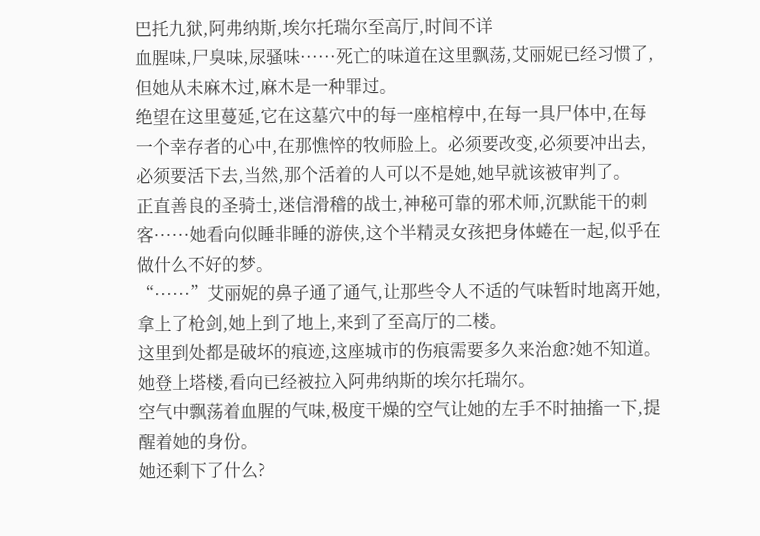巴托九狱,阿弗纳斯,埃尔托瑞尔至高厅,时间不详
血腥味,尸臭味,尿骚味······死亡的味道在这里飘荡,艾丽妮已经习惯了,但她从未麻木过,麻木是一种罪过。
绝望在这里蔓延,它在这墓穴中的每一座棺椁中,在每一具尸体中,在每一个幸存者的心中,在那憔悴的牧师脸上。必须要改变,必须要冲出去,必须要活下去,当然,那个活着的人可以不是她,她早就该被审判了。
正直善良的圣骑士,迷信滑稽的战士,神秘可靠的邪术师,沉默能干的刺客······她看向似睡非睡的游侠,这个半精灵女孩把身体蜷在一起,似乎在做什么不好的梦。
“······”艾丽妮的鼻子通了通气,让那些令人不适的气味暂时地离开她,拿上了枪剑,她上到了地上,来到了至高厅的二楼。
这里到处都是破坏的痕迹,这座城市的伤痕需要多久来治愈?她不知道。她登上塔楼,看向已经被拉入阿弗纳斯的埃尔托瑞尔。
空气中飘荡着血腥的气味,极度干燥的空气让她的左手不时抽搐一下,提醒着她的身份。
她还剩下了什么?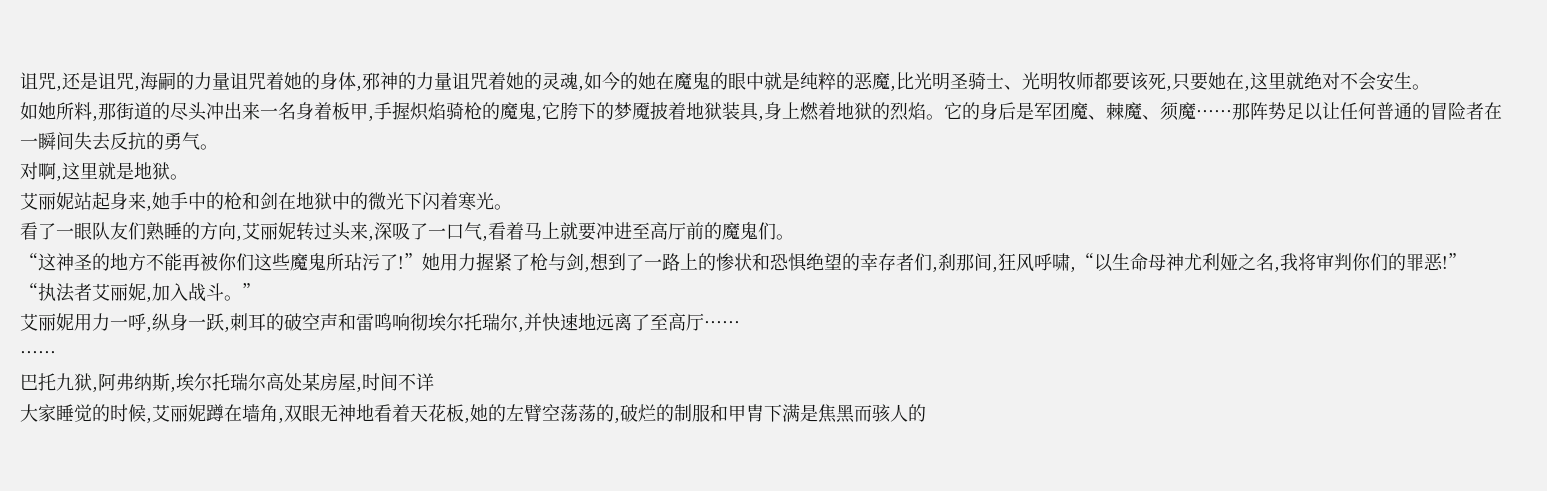诅咒,还是诅咒,海嗣的力量诅咒着她的身体,邪神的力量诅咒着她的灵魂,如今的她在魔鬼的眼中就是纯粹的恶魔,比光明圣骑士、光明牧师都要该死,只要她在,这里就绝对不会安生。
如她所料,那街道的尽头冲出来一名身着板甲,手握炽焰骑枪的魔鬼,它胯下的梦魇披着地狱装具,身上燃着地狱的烈焰。它的身后是军团魔、棘魔、须魔······那阵势足以让任何普通的冒险者在一瞬间失去反抗的勇气。
对啊,这里就是地狱。
艾丽妮站起身来,她手中的枪和剑在地狱中的微光下闪着寒光。
看了一眼队友们熟睡的方向,艾丽妮转过头来,深吸了一口气,看着马上就要冲进至高厅前的魔鬼们。
“这神圣的地方不能再被你们这些魔鬼所玷污了!”她用力握紧了枪与剑,想到了一路上的惨状和恐惧绝望的幸存者们,刹那间,狂风呼啸,“以生命母神尤利娅之名,我将审判你们的罪恶!”
“执法者艾丽妮,加入战斗。”
艾丽妮用力一呼,纵身一跃,刺耳的破空声和雷鸣响彻埃尔托瑞尔,并快速地远离了至高厅······
······
巴托九狱,阿弗纳斯,埃尔托瑞尔高处某房屋,时间不详
大家睡觉的时候,艾丽妮蹲在墙角,双眼无神地看着天花板,她的左臂空荡荡的,破烂的制服和甲胄下满是焦黑而骇人的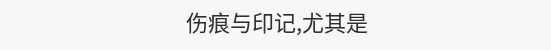伤痕与印记,尤其是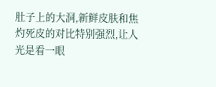肚子上的大洞,新鲜皮肤和焦灼死皮的对比特别强烈,让人光是看一眼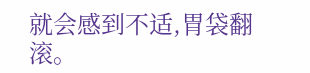就会感到不适,胃袋翻滚。